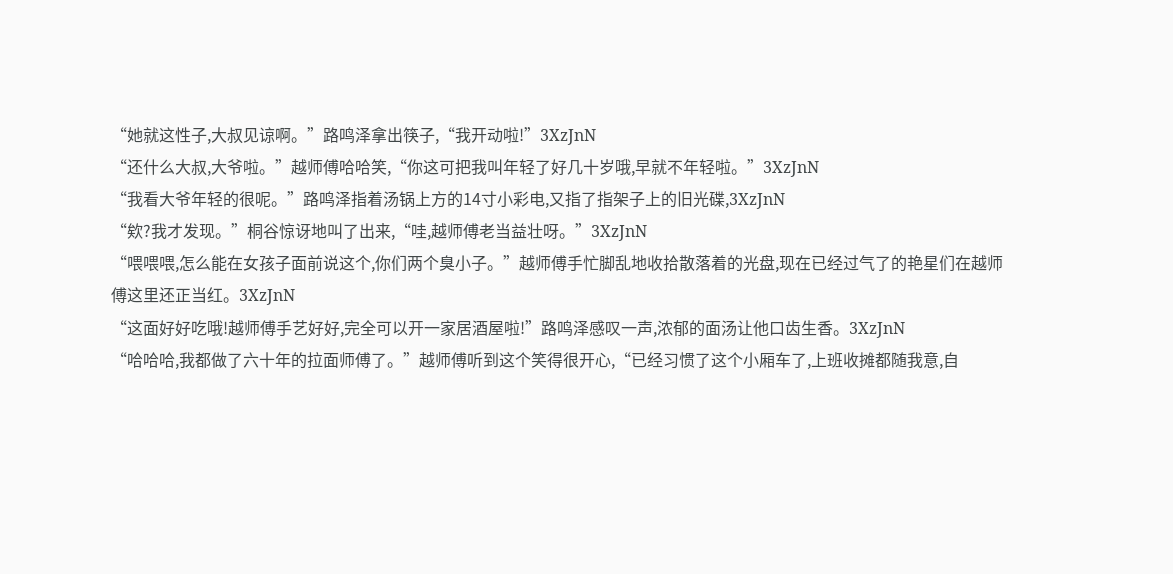“她就这性子,大叔见谅啊。”路鸣泽拿出筷子,“我开动啦!”3XzJnN
“还什么大叔,大爷啦。”越师傅哈哈笑,“你这可把我叫年轻了好几十岁哦,早就不年轻啦。”3XzJnN
“我看大爷年轻的很呢。”路鸣泽指着汤锅上方的14寸小彩电,又指了指架子上的旧光碟,3XzJnN
“欸?我才发现。”桐谷惊讶地叫了出来,“哇,越师傅老当益壮呀。”3XzJnN
“喂喂喂,怎么能在女孩子面前说这个,你们两个臭小子。”越师傅手忙脚乱地收拾散落着的光盘,现在已经过气了的艳星们在越师傅这里还正当红。3XzJnN
“这面好好吃哦!越师傅手艺好好,完全可以开一家居酒屋啦!”路鸣泽感叹一声,浓郁的面汤让他口齿生香。3XzJnN
“哈哈哈,我都做了六十年的拉面师傅了。”越师傅听到这个笑得很开心,“已经习惯了这个小厢车了,上班收摊都随我意,自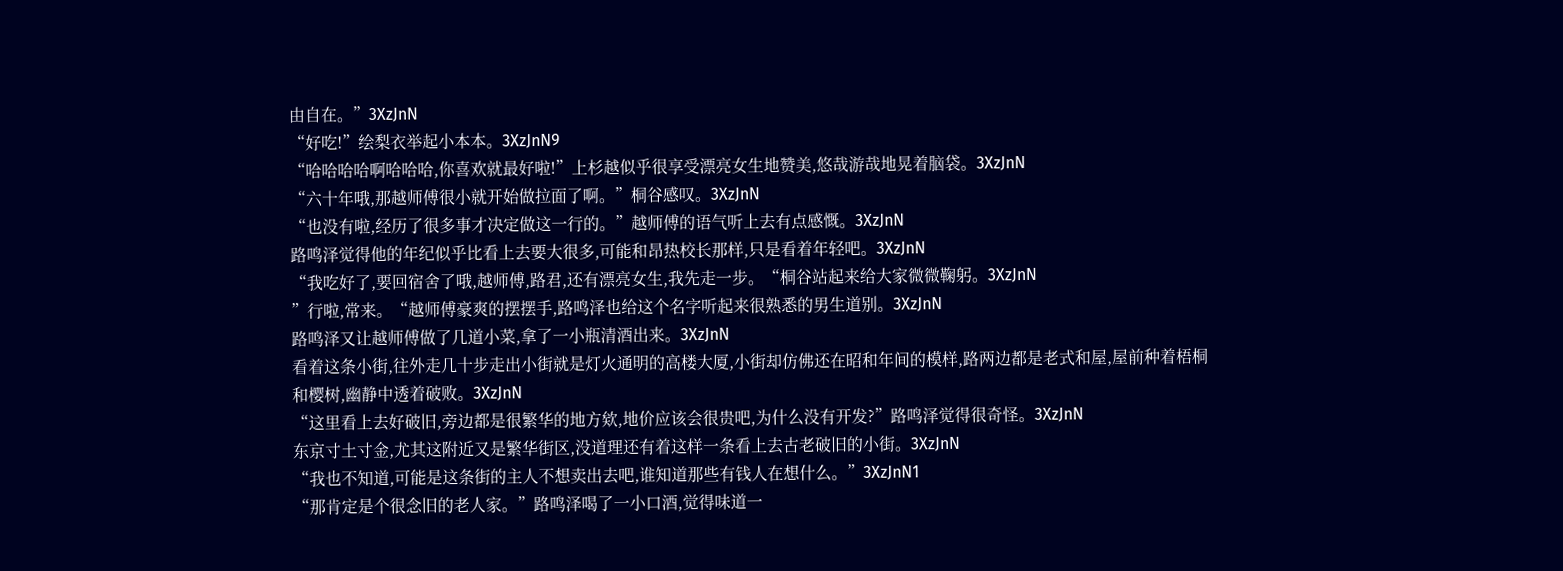由自在。”3XzJnN
“好吃!”绘梨衣举起小本本。3XzJnN9
“哈哈哈哈啊哈哈哈,你喜欢就最好啦!”上杉越似乎很享受漂亮女生地赞美,悠哉游哉地晃着脑袋。3XzJnN
“六十年哦,那越师傅很小就开始做拉面了啊。”桐谷感叹。3XzJnN
“也没有啦,经历了很多事才决定做这一行的。”越师傅的语气听上去有点感慨。3XzJnN
路鸣泽觉得他的年纪似乎比看上去要大很多,可能和昂热校长那样,只是看着年轻吧。3XzJnN
“我吃好了,要回宿舍了哦,越师傅,路君,还有漂亮女生,我先走一步。“桐谷站起来给大家微微鞠躬。3XzJnN
”行啦,常来。“越师傅豪爽的摆摆手,路鸣泽也给这个名字听起来很熟悉的男生道别。3XzJnN
路鸣泽又让越师傅做了几道小菜,拿了一小瓶清酒出来。3XzJnN
看着这条小街,往外走几十步走出小街就是灯火通明的高楼大厦,小街却仿佛还在昭和年间的模样,路两边都是老式和屋,屋前种着梧桐和樱树,幽静中透着破败。3XzJnN
“这里看上去好破旧,旁边都是很繁华的地方欸,地价应该会很贵吧,为什么没有开发?”路鸣泽觉得很奇怪。3XzJnN
东京寸土寸金,尤其这附近又是繁华街区,没道理还有着这样一条看上去古老破旧的小街。3XzJnN
“我也不知道,可能是这条街的主人不想卖出去吧,谁知道那些有钱人在想什么。”3XzJnN1
“那肯定是个很念旧的老人家。”路鸣泽喝了一小口酒,觉得味道一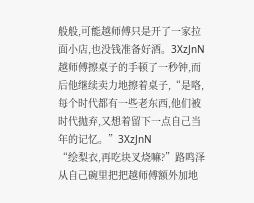般般,可能越师傅只是开了一家拉面小店,也没钱准备好酒。3XzJnN
越师傅擦桌子的手顿了一秒钟,而后他继续卖力地擦着桌子,“是咯,每个时代都有一些老东西,他们被时代抛弃,又想着留下一点自己当年的记忆。”3XzJnN
“绘梨衣,再吃块叉烧嘛?”路鸣泽从自己碗里把把越师傅额外加地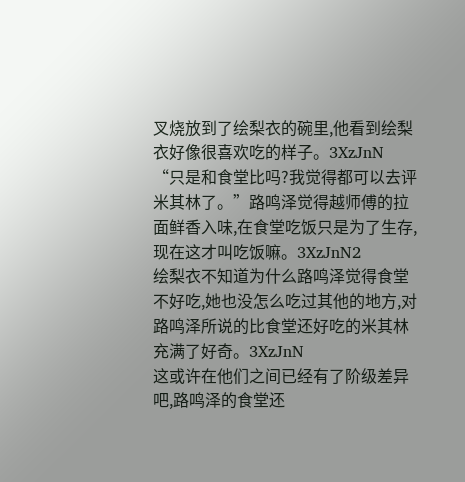叉烧放到了绘梨衣的碗里,他看到绘梨衣好像很喜欢吃的样子。3XzJnN
“只是和食堂比吗?我觉得都可以去评米其林了。”路鸣泽觉得越师傅的拉面鲜香入味,在食堂吃饭只是为了生存,现在这才叫吃饭嘛。3XzJnN2
绘梨衣不知道为什么路鸣泽觉得食堂不好吃,她也没怎么吃过其他的地方,对路鸣泽所说的比食堂还好吃的米其林充满了好奇。3XzJnN
这或许在他们之间已经有了阶级差异吧,路鸣泽的食堂还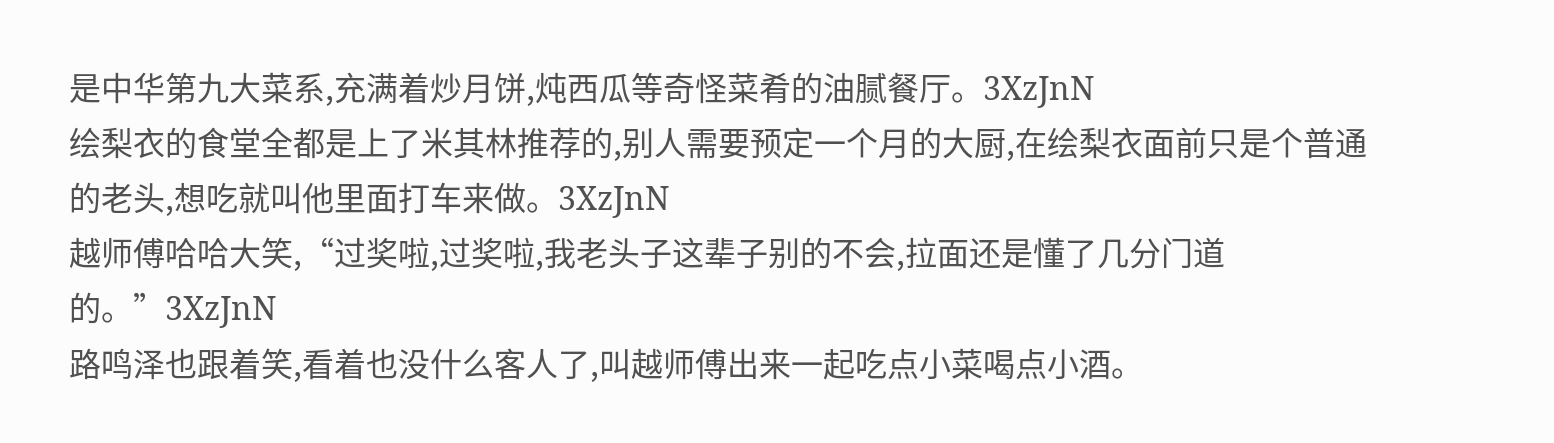是中华第九大菜系,充满着炒月饼,炖西瓜等奇怪菜肴的油腻餐厅。3XzJnN
绘梨衣的食堂全都是上了米其林推荐的,别人需要预定一个月的大厨,在绘梨衣面前只是个普通的老头,想吃就叫他里面打车来做。3XzJnN
越师傅哈哈大笑,“过奖啦,过奖啦,我老头子这辈子别的不会,拉面还是懂了几分门道的。”3XzJnN
路鸣泽也跟着笑,看着也没什么客人了,叫越师傅出来一起吃点小菜喝点小酒。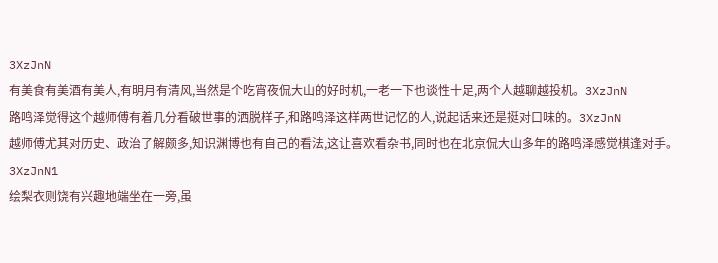3XzJnN
有美食有美酒有美人,有明月有清风,当然是个吃宵夜侃大山的好时机,一老一下也谈性十足,两个人越聊越投机。3XzJnN
路鸣泽觉得这个越师傅有着几分看破世事的洒脱样子,和路鸣泽这样两世记忆的人,说起话来还是挺对口味的。3XzJnN
越师傅尤其对历史、政治了解颇多,知识渊博也有自己的看法,这让喜欢看杂书,同时也在北京侃大山多年的路鸣泽感觉棋逢对手。3XzJnN1
绘梨衣则饶有兴趣地端坐在一旁,虽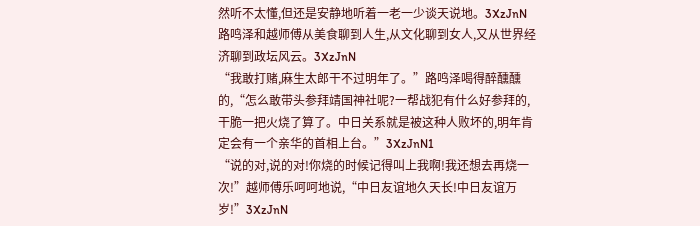然听不太懂,但还是安静地听着一老一少谈天说地。3XzJnN
路鸣泽和越师傅从美食聊到人生,从文化聊到女人,又从世界经济聊到政坛风云。3XzJnN
“我敢打赌,麻生太郎干不过明年了。”路鸣泽喝得醉醺醺的,“怎么敢带头参拜靖国神社呢?一帮战犯有什么好参拜的,干脆一把火烧了算了。中日关系就是被这种人败坏的,明年肯定会有一个亲华的首相上台。”3XzJnN1
“说的对,说的对!你烧的时候记得叫上我啊!我还想去再烧一次!”越师傅乐呵呵地说,“中日友谊地久天长!中日友谊万岁!”3XzJnN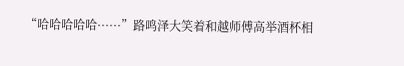“哈哈哈哈哈······”路鸣泽大笑着和越师傅高举酒杯相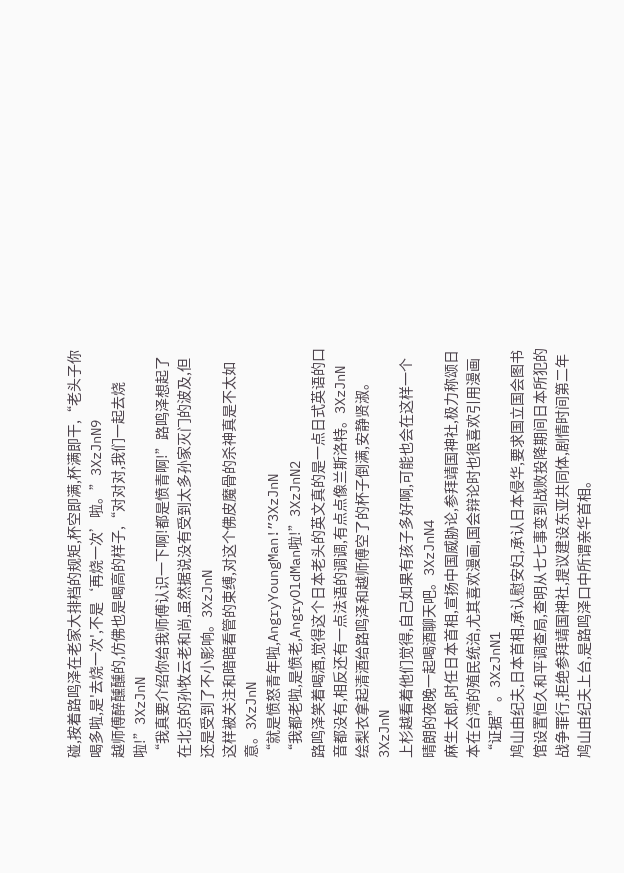碰,按着路鸣泽在老家大排档的规矩,杯空即满,杯满即干,“老头子你喝多啦,是'去烧一次',不是‘再烧一次’啦。”3XzJnN9
越师傅醉醺醺的,仿佛也是喝高的样子,“对对对,我们一起去烧啦!”3XzJnN
“我真要介绍你给我师傅认识一下啊!都是愤青啊!”路鸣泽想起了在北京的孙牧云老和尚,虽然据说没有受到太多孙家灭门的波及,但还是受到了不小影响。3XzJnN
这样被关注和暗暗看管的束缚,对这个佛皮魔骨的杀神真是不太如意。3XzJnN
“就是愤怒青年啦,AngryYoungMan!”3XzJnN
“我都老啦,是愤老,AngryOldMan啦!”3XzJnN2
路鸣泽笑着喝酒,觉得这个日本老头的英文真的是一点日式英语的口音都没有,相反还有一点法语的调调,有点点像兰斯洛特。3XzJnN
绘梨衣拿起清酒给路鸣泽和越师傅空了的杯子倒满,安静贤淑。3XzJnN
上杉越看着他们觉得,自己如果有孩子多好啊,可能也会在这样一个晴朗的夜晚一起喝酒聊天吧。3XzJnN4
麻生太郎,时任日本首相,宣扬中国威胁论,参拜靖国神社,极力称颂日本在台湾的殖民统治,尤其喜欢漫画,国会辩论时也很喜欢引用漫画“证据”。3XzJnN1
鸠山由纪夫,日本首相,承认慰安妇,承认日本侵华,要求国立国会图书馆设置恒久和平调查局,查明从七七事变到战败投降期间日本所犯的战争罪行,拒绝参拜靖国神社,提议建设东亚共同体,剧情时间第二年鸠山由纪夫上台,是路鸣泽口中所谓亲华首相。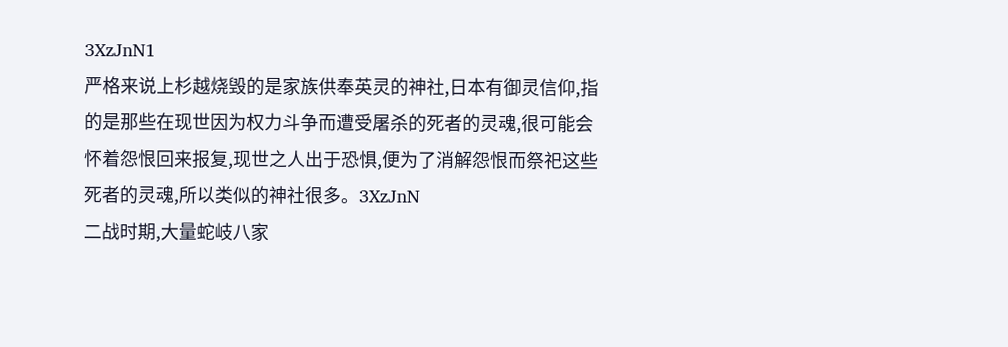3XzJnN1
严格来说上杉越烧毁的是家族供奉英灵的神社,日本有御灵信仰,指的是那些在现世因为权力斗争而遭受屠杀的死者的灵魂,很可能会怀着怨恨回来报复,现世之人出于恐惧,便为了消解怨恨而祭祀这些死者的灵魂,所以类似的神社很多。3XzJnN
二战时期,大量蛇岐八家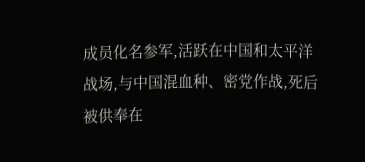成员化名参军,活跃在中国和太平洋战场,与中国混血种、密党作战,死后被供奉在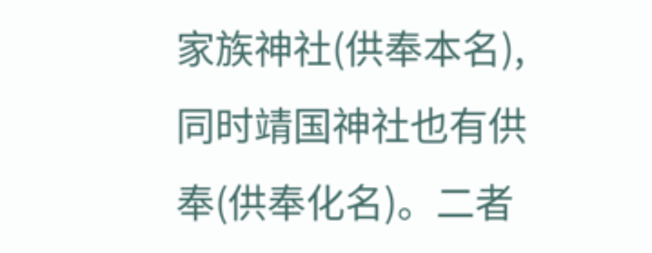家族神社(供奉本名),同时靖国神社也有供奉(供奉化名)。二者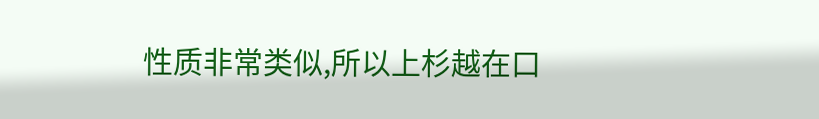性质非常类似,所以上杉越在口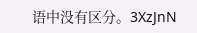语中没有区分。3XzJnN